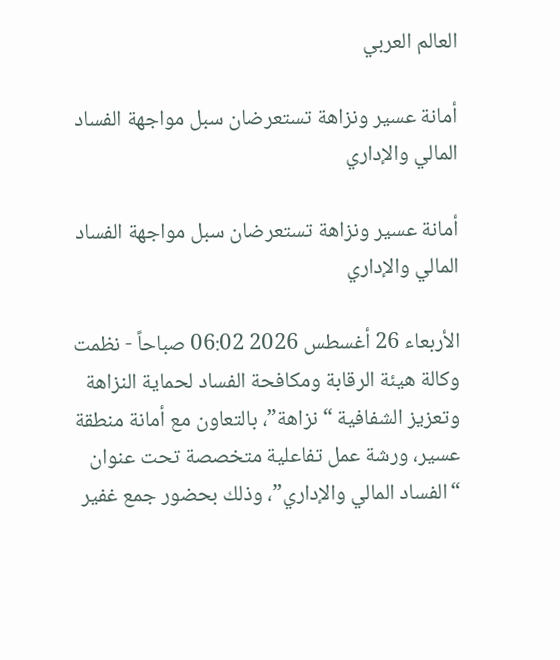العالم العربي

أمانة عسير ونزاهة تستعرضان سبل مواجهة الفساد المالي والإداري

أمانة عسير ونزاهة تستعرضان سبل مواجهة الفساد المالي والإداري

الأربعاء 26 أغسطس 2026 06:02 صباحاً - نظمت وكالة هيئة الرقابة ومكافحة الفساد لحماية النزاهة وتعزيز الشفافية “نزاهة”، بالتعاون مع أمانة منطقة عسير، ورشة عمل تفاعلية متخصصة تحت عنوان “الفساد المالي والإداري”، وذلك بحضور جمع غفير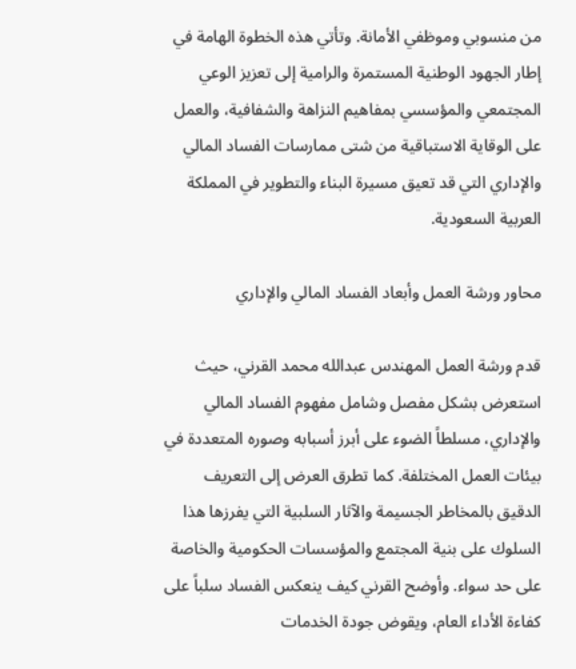من منسوبي وموظفي الأمانة. وتأتي هذه الخطوة الهامة في إطار الجهود الوطنية المستمرة والرامية إلى تعزيز الوعي المجتمعي والمؤسسي بمفاهيم النزاهة والشفافية، والعمل على الوقاية الاستباقية من شتى ممارسات الفساد المالي والإداري التي قد تعيق مسيرة البناء والتطوير في المملكة العربية السعودية.

محاور ورشة العمل وأبعاد الفساد المالي والإداري

قدم ورشة العمل المهندس عبدالله محمد القرني، حيث استعرض بشكل مفصل وشامل مفهوم الفساد المالي والإداري، مسلطاً الضوء على أبرز أسبابه وصوره المتعددة في بيئات العمل المختلفة. كما تطرق العرض إلى التعريف الدقيق بالمخاطر الجسيمة والآثار السلبية التي يفرزها هذا السلوك على بنية المجتمع والمؤسسات الحكومية والخاصة على حد سواء. وأوضح القرني كيف ينعكس الفساد سلباً على كفاءة الأداء العام، ويقوض جودة الخدمات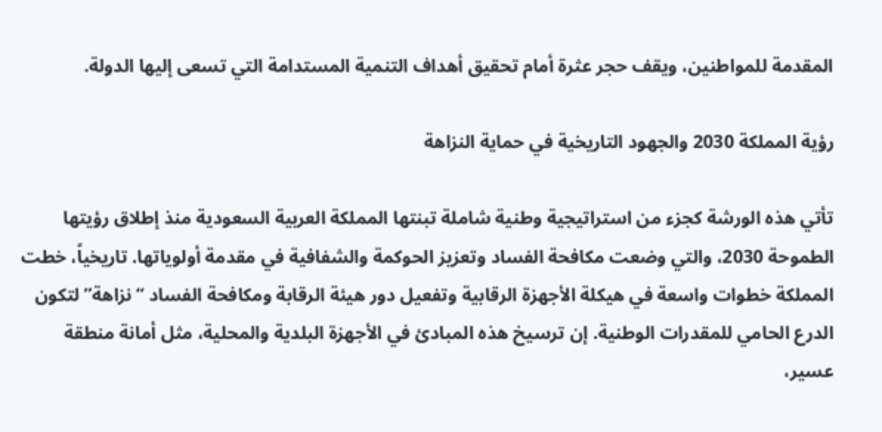المقدمة للمواطنين، ويقف حجر عثرة أمام تحقيق أهداف التنمية المستدامة التي تسعى إليها الدولة.

رؤية المملكة 2030 والجهود التاريخية في حماية النزاهة

تأتي هذه الورشة كجزء من استراتيجية وطنية شاملة تبنتها المملكة العربية السعودية منذ إطلاق رؤيتها الطموحة 2030، والتي وضعت مكافحة الفساد وتعزيز الحوكمة والشفافية في مقدمة أولوياتها. تاريخياً، خطت المملكة خطوات واسعة في هيكلة الأجهزة الرقابية وتفعيل دور هيئة الرقابة ومكافحة الفساد “نزاهة” لتكون الدرع الحامي للمقدرات الوطنية. إن ترسيخ هذه المبادئ في الأجهزة البلدية والمحلية، مثل أمانة منطقة عسير،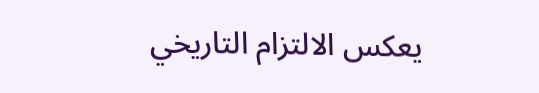يعكس الالتزام التاريخي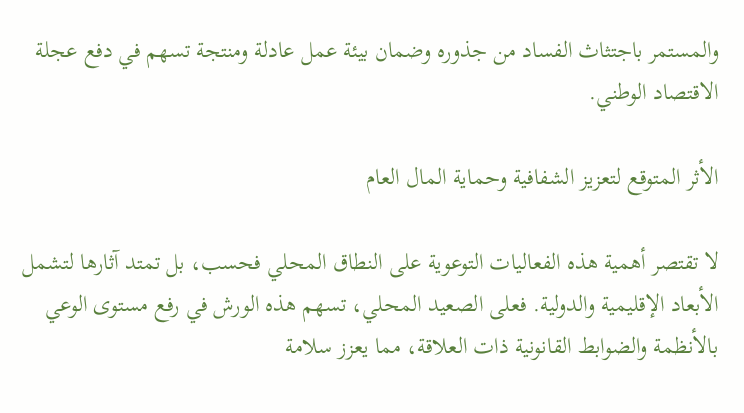والمستمر باجتثاث الفساد من جذوره وضمان بيئة عمل عادلة ومنتجة تسهم في دفع عجلة الاقتصاد الوطني.

الأثر المتوقع لتعزيز الشفافية وحماية المال العام

لا تقتصر أهمية هذه الفعاليات التوعوية على النطاق المحلي فحسب، بل تمتد آثارها لتشمل الأبعاد الإقليمية والدولية. فعلى الصعيد المحلي، تسهم هذه الورش في رفع مستوى الوعي بالأنظمة والضوابط القانونية ذات العلاقة، مما يعزز سلامة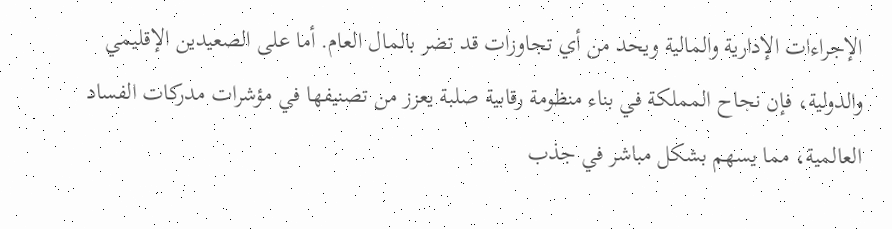الإجراءات الإدارية والمالية ويحد من أي تجاوزات قد تضر بالمال العام. أما على الصعيدين الإقليمي والدولية، فإن نجاح المملكة في بناء منظومة رقابية صلبة يعزز من تصنيفها في مؤشرات مدركات الفساد العالمية، مما يسهم بشكل مباشر في جذب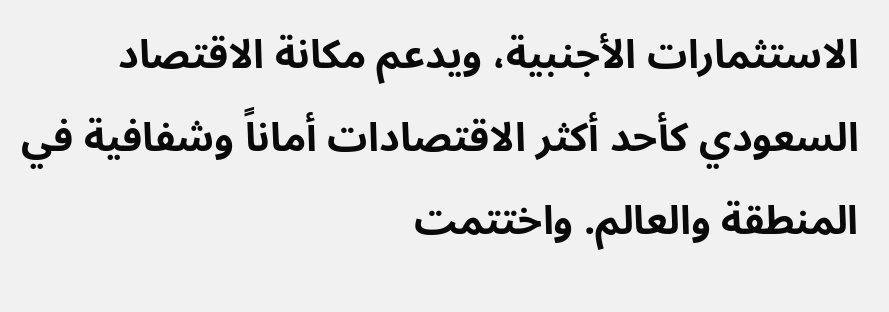الاستثمارات الأجنبية، ويدعم مكانة الاقتصاد السعودي كأحد أكثر الاقتصادات أماناً وشفافية في المنطقة والعالم. واختتمت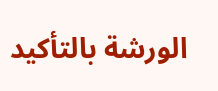الورشة بالتأكيد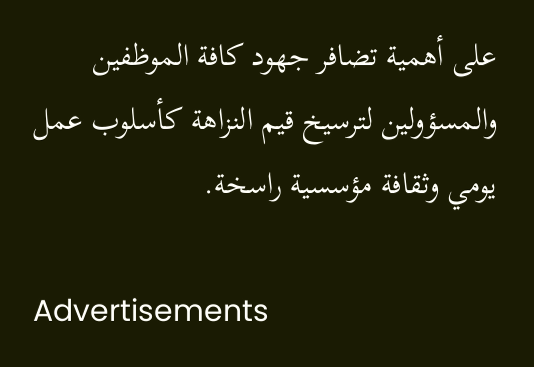على أهمية تضافر جهود كافة الموظفين والمسؤولين لترسيخ قيم النزاهة كأسلوب عمل يومي وثقافة مؤسسية راسخة.

Advertisements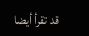قد تقرأ أيضا